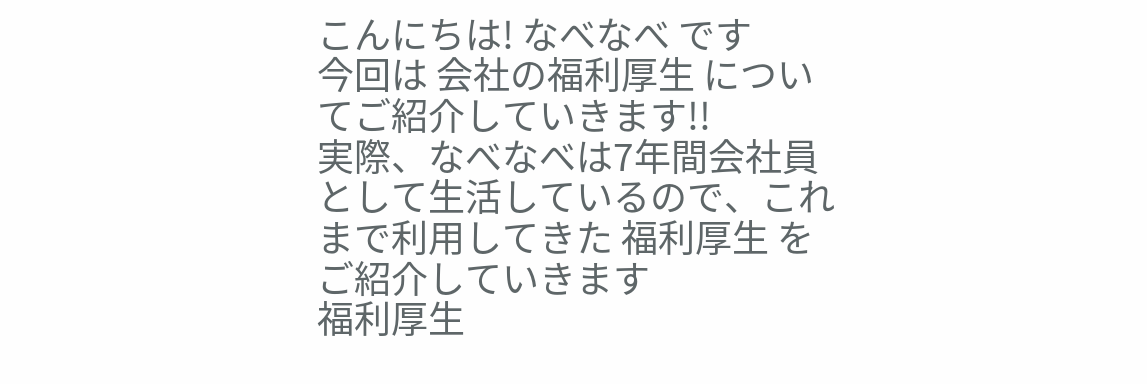こんにちは! なべなべ です
今回は 会社の福利厚生 についてご紹介していきます!!
実際、なべなべは7年間会社員として生活しているので、これまで利用してきた 福利厚生 をご紹介していきます
福利厚生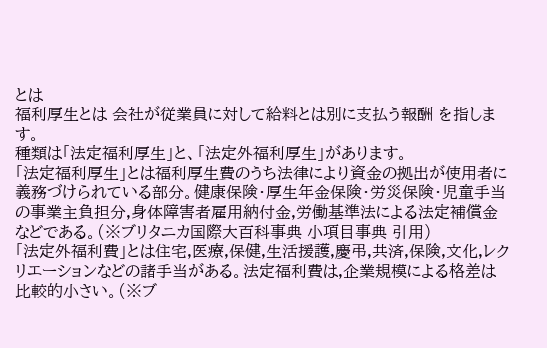とは
福利厚生とは 会社が従業員に対して給料とは別に支払う報酬 を指します。
種類は「法定福利厚生」と、「法定外福利厚生」があります。
「法定福利厚生」とは福利厚生費のうち法律により資金の拠出が使用者に義務づけられている部分。健康保険・厚生年金保険・労災保険・児童手当の事業主負担分,身体障害者雇用納付金,労働基準法による法定補償金などである。(※ブリタニカ国際大百科事典 小項目事典 引用)
「法定外福利費」とは住宅,医療,保健,生活援護,慶弔,共済,保険,文化,レクリエーションなどの諸手当がある。法定福利費は,企業規模による格差は比較的小さい。(※ブ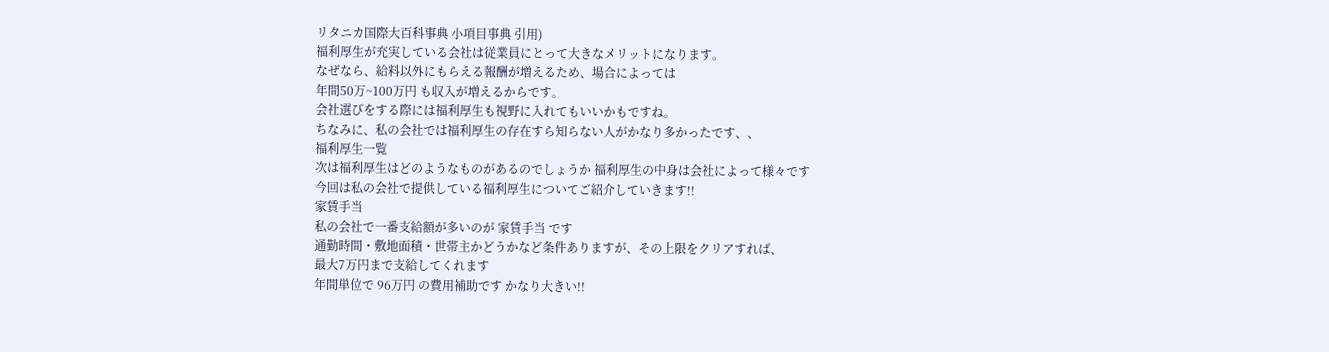リタニカ国際大百科事典 小項目事典 引用)
福利厚生が充実している会社は従業員にとって大きなメリットになります。
なぜなら、給料以外にもらえる報酬が増えるため、場合によっては
年間50万~100万円 も収入が増えるからです。
会社選びをする際には福利厚生も視野に入れてもいいかもですね。
ちなみに、私の会社では福利厚生の存在すら知らない人がかなり多かったです、、
福利厚生一覧
次は福利厚生はどのようなものがあるのでしょうか 福利厚生の中身は会社によって様々です
今回は私の会社で提供している福利厚生についてご紹介していきます!!
家賃手当
私の会社で一番支給額が多いのが 家賃手当 です
通勤時間・敷地面積・世帯主かどうかなど条件ありますが、その上限をクリアすれば、
最大7万円まで支給してくれます
年間単位で 96万円 の費用補助です かなり大きい!!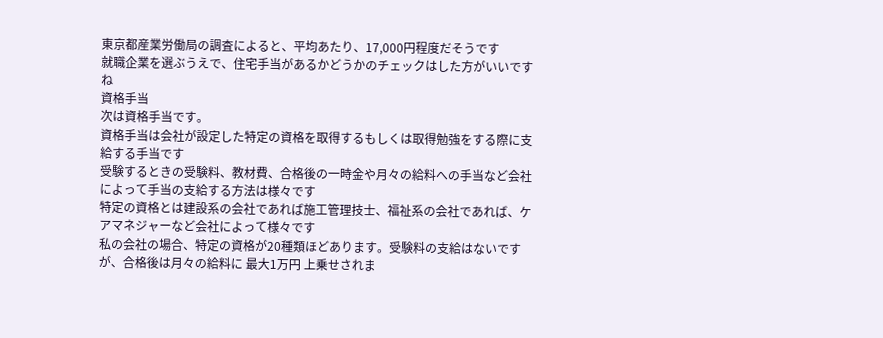東京都産業労働局の調査によると、平均あたり、17,000円程度だそうです
就職企業を選ぶうえで、住宅手当があるかどうかのチェックはした方がいいですね
資格手当
次は資格手当です。
資格手当は会社が設定した特定の資格を取得するもしくは取得勉強をする際に支給する手当です
受験するときの受験料、教材費、合格後の一時金や月々の給料への手当など会社によって手当の支給する方法は様々です
特定の資格とは建設系の会社であれば施工管理技士、福祉系の会社であれば、ケアマネジャーなど会社によって様々です
私の会社の場合、特定の資格が20種類ほどあります。受験料の支給はないですが、合格後は月々の給料に 最大1万円 上乗せされま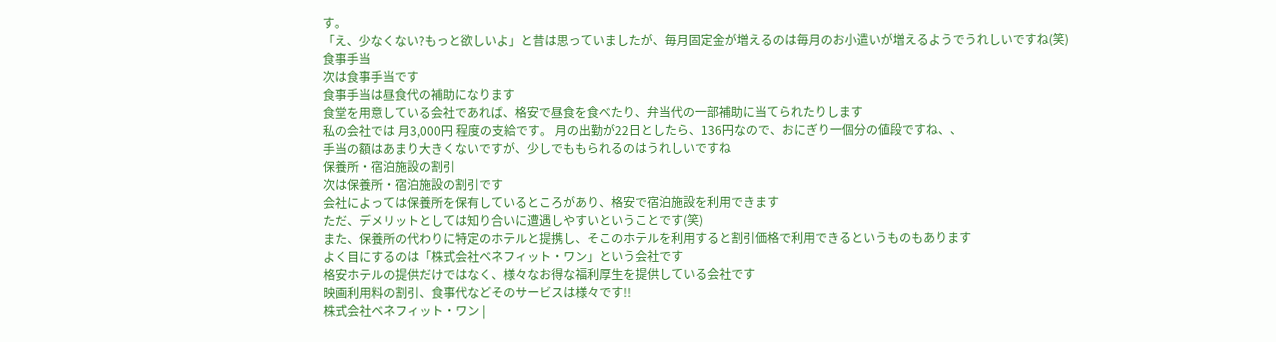す。
「え、少なくない?もっと欲しいよ」と昔は思っていましたが、毎月固定金が増えるのは毎月のお小遣いが増えるようでうれしいですね(笑)
食事手当
次は食事手当です
食事手当は昼食代の補助になります
食堂を用意している会社であれば、格安で昼食を食べたり、弁当代の一部補助に当てられたりします
私の会社では 月3,000円 程度の支給です。 月の出勤が22日としたら、136円なので、おにぎり一個分の値段ですね、、
手当の額はあまり大きくないですが、少しでももられるのはうれしいですね
保養所・宿泊施設の割引
次は保養所・宿泊施設の割引です
会社によっては保養所を保有しているところがあり、格安で宿泊施設を利用できます
ただ、デメリットとしては知り合いに遭遇しやすいということです(笑)
また、保養所の代わりに特定のホテルと提携し、そこのホテルを利用すると割引価格で利用できるというものもあります
よく目にするのは「株式会社ベネフィット・ワン」という会社です
格安ホテルの提供だけではなく、様々なお得な福利厚生を提供している会社です
映画利用料の割引、食事代などそのサービスは様々です!!
株式会社ベネフィット・ワン |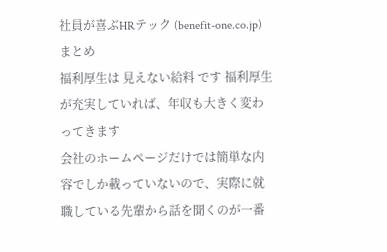社員が喜ぶHRテック (benefit-one.co.jp)
まとめ
福利厚生は 見えない給料 です 福利厚生が充実していれば、年収も大きく変わってきます
会社のホームページだけでは簡単な内容でしか載っていないので、実際に就職している先輩から話を聞くのが一番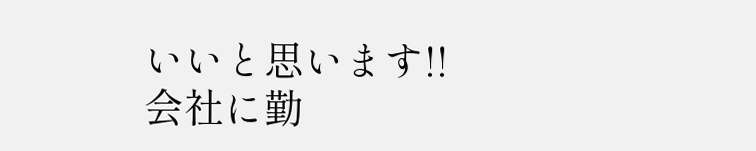いいと思います!!
会社に勤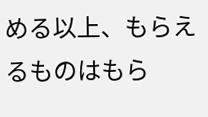める以上、もらえるものはもら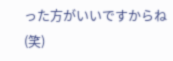った方がいいですからね(笑)